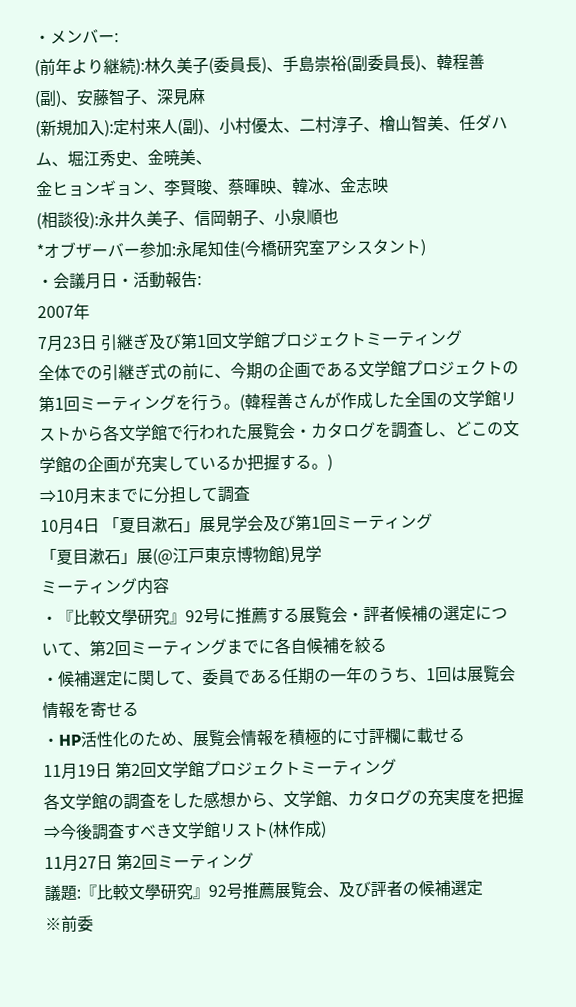・メンバー:
(前年より継続):林久美子(委員長)、手島崇裕(副委員長)、韓程善(副)、安藤智子、深見麻
(新規加入):定村来人(副)、小村優太、二村淳子、檜山智美、任ダハム、堀江秀史、金暁美、
金ヒョンギョン、李賢晙、蔡暉映、韓冰、金志映
(相談役):永井久美子、信岡朝子、小泉順也
*オブザーバー参加:永尾知佳(今橋研究室アシスタント)
・会議月日・活動報告:
2007年
7月23日 引継ぎ及び第1回文学館プロジェクトミーティング
全体での引継ぎ式の前に、今期の企画である文学館プロジェクトの第1回ミーティングを行う。(韓程善さんが作成した全国の文学館リストから各文学館で行われた展覧会・カタログを調査し、どこの文学館の企画が充実しているか把握する。)
⇒10月末までに分担して調査
10月4日 「夏目漱石」展見学会及び第1回ミーティング
「夏目漱石」展(@江戸東京博物館)見学
ミーティング内容
・『比較文學研究』92号に推薦する展覧会・評者候補の選定について、第2回ミーティングまでに各自候補を絞る
・候補選定に関して、委員である任期の一年のうち、1回は展覧会情報を寄せる
・HP活性化のため、展覧会情報を積極的に寸評欄に載せる
11月19日 第2回文学館プロジェクトミーティング
各文学館の調査をした感想から、文学館、カタログの充実度を把握
⇒今後調査すべき文学館リスト(林作成)
11月27日 第2回ミーティング
議題:『比較文學研究』92号推薦展覧会、及び評者の候補選定
※前委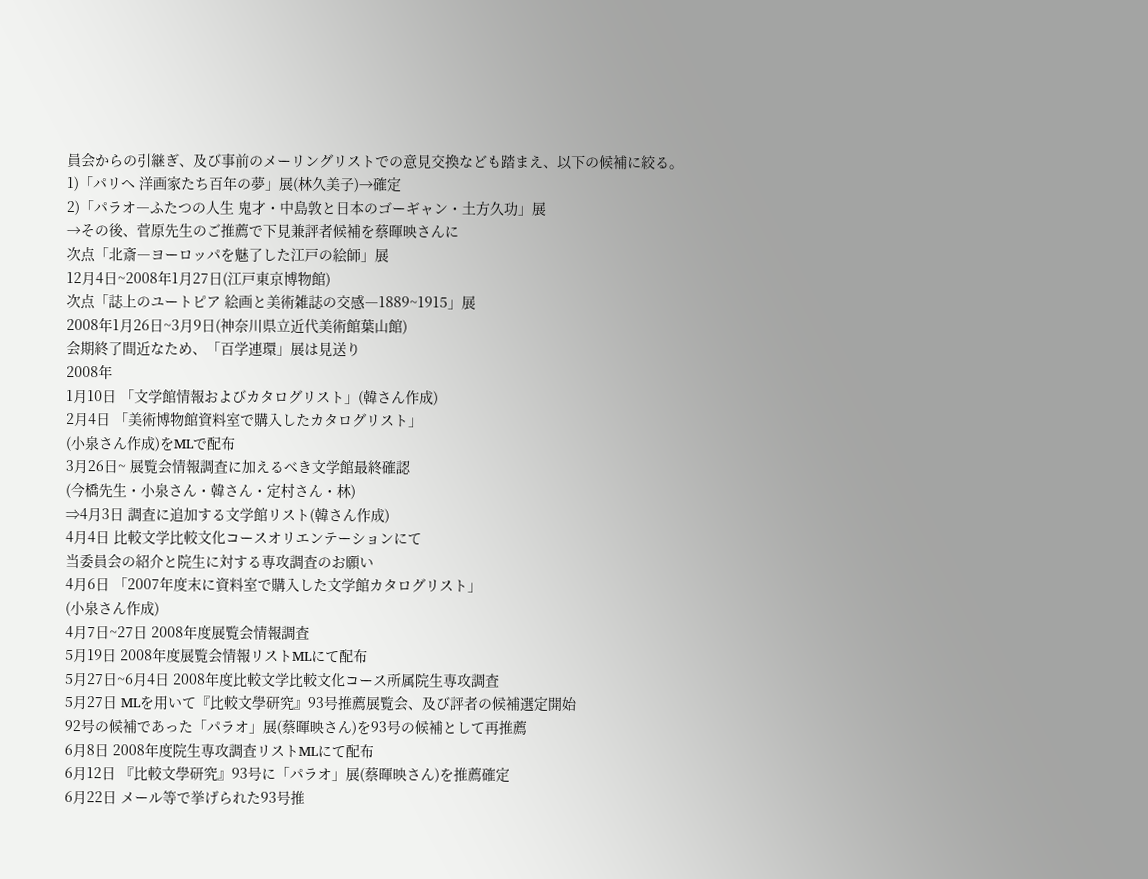員会からの引継ぎ、及び事前のメーリングリストでの意見交換なども踏まえ、以下の候補に絞る。
1)「パリへ 洋画家たち百年の夢」展(林久美子)→確定
2)「パラオ―ふたつの人生 鬼才・中島敦と日本のゴーギャン・土方久功」展
→その後、菅原先生のご推薦で下見兼評者候補を蔡暉映さんに
次点「北斎―ヨーロッパを魅了した江戸の絵師」展
12月4日~2008年1月27日(江戸東京博物館)
次点「誌上のユートピア 絵画と美術雑誌の交感―1889~1915」展
2008年1月26日~3月9日(神奈川県立近代美術館葉山館)
会期終了間近なため、「百学連環」展は見送り
2008年
1月10日 「文学館情報およびカタログリスト」(韓さん作成)
2月4日 「美術博物館資料室で購入したカタログリスト」
(小泉さん作成)をMLで配布
3月26日~ 展覧会情報調査に加えるべき文学館最終確認
(今橋先生・小泉さん・韓さん・定村さん・林)
⇒4月3日 調査に追加する文学館リスト(韓さん作成)
4月4日 比較文学比較文化コースオリエンテーションにて
当委員会の紹介と院生に対する専攻調査のお願い
4月6日 「2007年度末に資料室で購入した文学館カタログリスト」
(小泉さん作成)
4月7日~27日 2008年度展覧会情報調査
5月19日 2008年度展覧会情報リストMLにて配布
5月27日~6月4日 2008年度比較文学比較文化コース所属院生専攻調査
5月27日 MLを用いて『比較文學研究』93号推薦展覧会、及び評者の候補選定開始
92号の候補であった「パラオ」展(蔡暉映さん)を93号の候補として再推薦
6月8日 2008年度院生専攻調査リストMLにて配布
6月12日 『比較文學研究』93号に「パラオ」展(蔡暉映さん)を推薦確定
6月22日 メール等で挙げられた93号推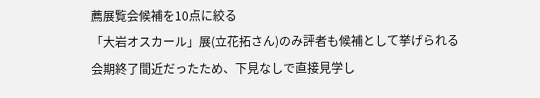薦展覧会候補を10点に絞る
「大岩オスカール」展(立花拓さん)のみ評者も候補として挙げられる
会期終了間近だったため、下見なしで直接見学し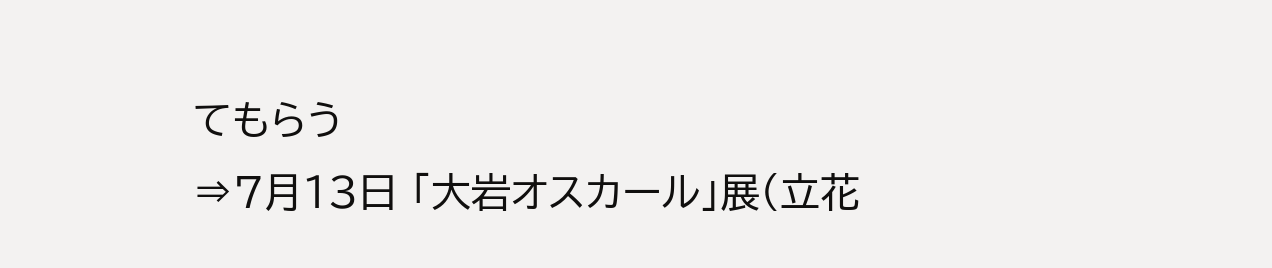てもらう
⇒7月13日 「大岩オスカール」展(立花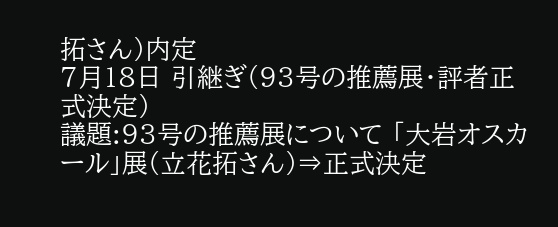拓さん)内定
7月18日 引継ぎ(93号の推薦展・評者正式決定)
議題:93号の推薦展について 「大岩オスカール」展(立花拓さん)⇒正式決定